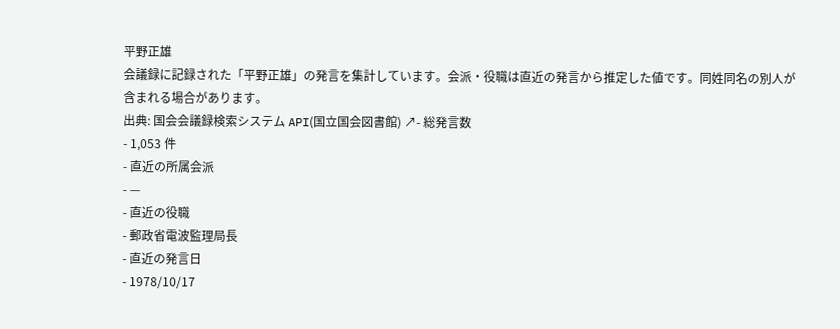平野正雄
会議録に記録された「平野正雄」の発言を集計しています。会派・役職は直近の発言から推定した値です。同姓同名の別人が含まれる場合があります。
出典: 国会会議録検索システム API(国立国会図書館) ↗- 総発言数
- 1,053 件
- 直近の所属会派
- —
- 直近の役職
- 郵政省電波監理局長
- 直近の発言日
- 1978/10/17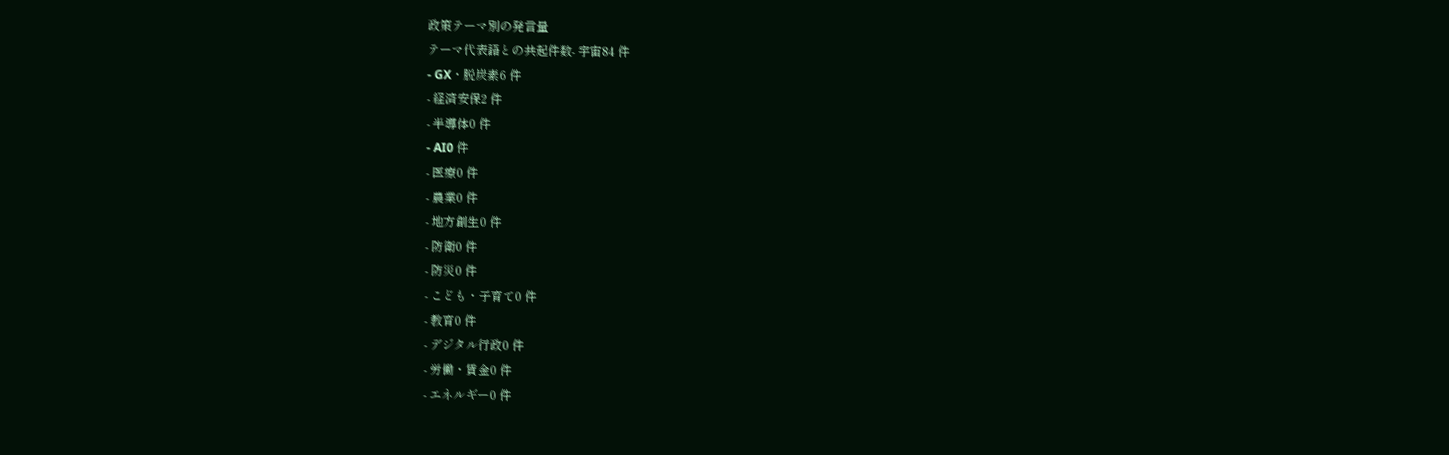政策テーマ別の発言量
テーマ代表語との共起件数- 宇宙84 件
- GX・脱炭素6 件
- 経済安保2 件
- 半導体0 件
- AI0 件
- 医療0 件
- 農業0 件
- 地方創生0 件
- 防衛0 件
- 防災0 件
- こども・子育て0 件
- 教育0 件
- デジタル行政0 件
- 労働・賃金0 件
- エネルギー0 件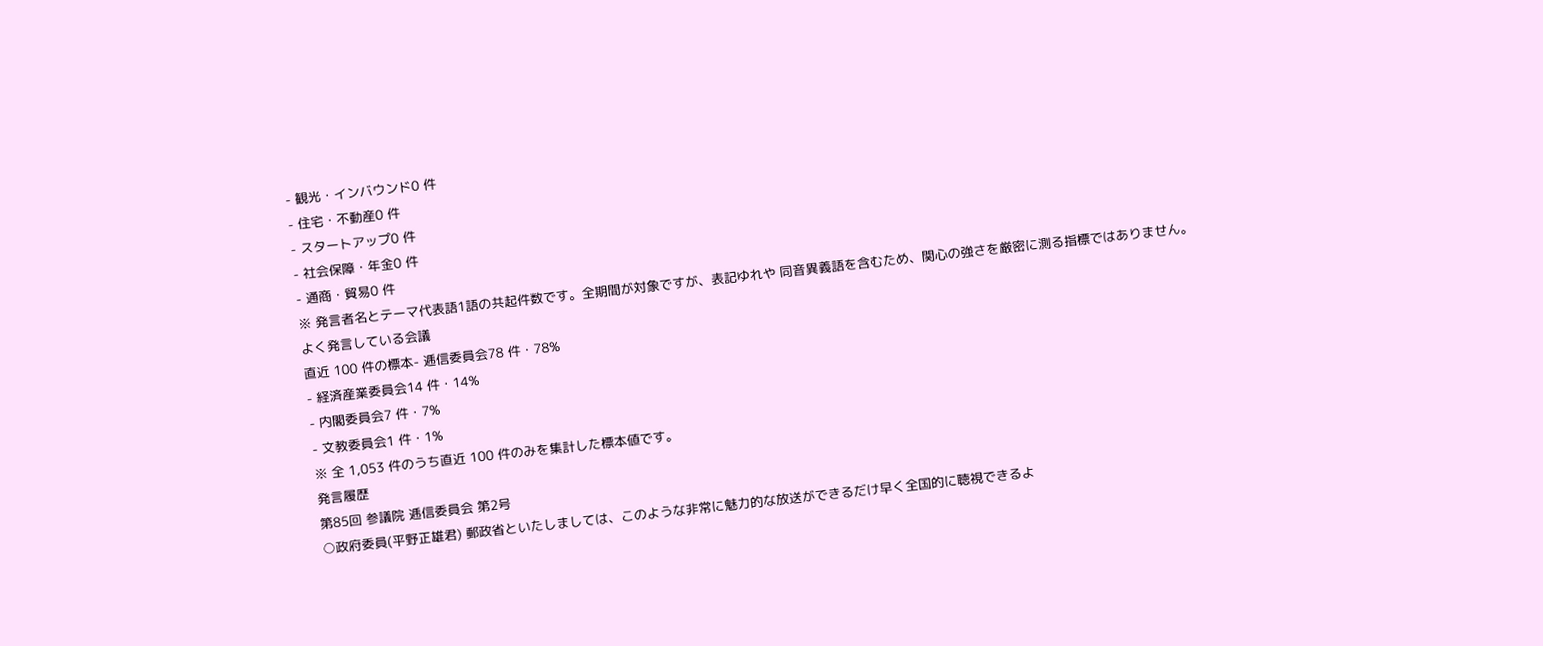- 観光・インバウンド0 件
- 住宅・不動産0 件
- スタートアップ0 件
- 社会保障・年金0 件
- 通商・貿易0 件
※ 発言者名とテーマ代表語1語の共起件数です。全期間が対象ですが、表記ゆれや 同音異義語を含むため、関心の強さを厳密に測る指標ではありません。
よく発言している会議
直近 100 件の標本- 逓信委員会78 件・78%
- 経済産業委員会14 件・14%
- 内閣委員会7 件・7%
- 文教委員会1 件・1%
※ 全 1,053 件のうち直近 100 件のみを集計した標本値です。
発言履歴
第85回 参議院 逓信委員会 第2号
○政府委員(平野正雄君) 郵政省といたしましては、このような非常に魅力的な放送ができるだけ早く全国的に聴視できるよ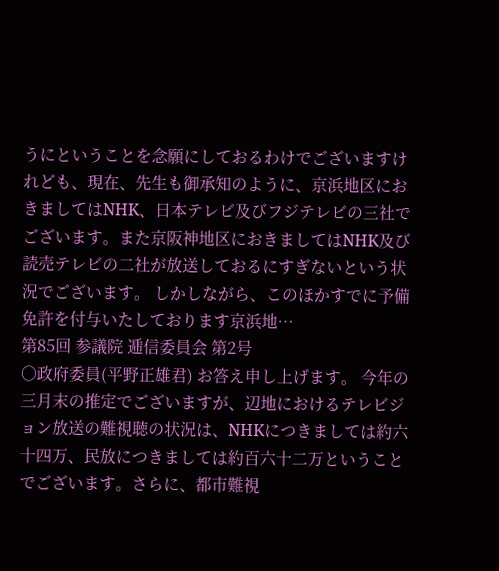うにということを念願にしておるわけでございますけれども、現在、先生も御承知のように、京浜地区におきましてはNHK、日本テレビ及びフジテレビの三社でございます。また京阪神地区におきましてはNHK及び読売テレビの二社が放送しておるにすぎないという状況でございます。 しかしながら、このほかすでに予備免許を付与いたしております京浜地…
第85回 参議院 逓信委員会 第2号
○政府委員(平野正雄君) お答え申し上げます。 今年の三月末の推定でございますが、辺地におけるテレビジョン放送の難視聴の状況は、NHKにつきましては約六十四万、民放につきましては約百六十二万ということでございます。さらに、都市難視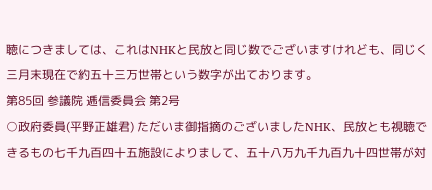聴につきましては、これはNHKと民放と同じ数でございますけれども、同じく三月末現在で約五十三万世帯という数字が出ております。
第85回 参議院 逓信委員会 第2号
○政府委員(平野正雄君) ただいま御指摘のございましたNHK、民放とも視聴できるもの七千九百四十五施設によりまして、五十八万九千九百九十四世帯が対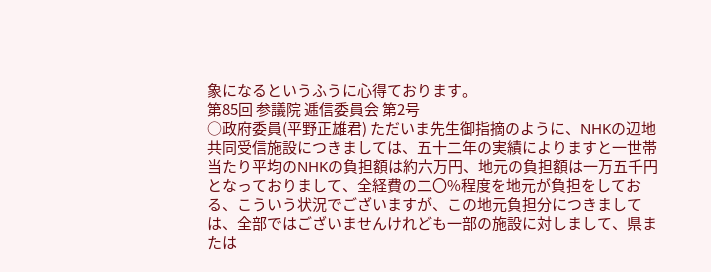象になるというふうに心得ております。
第85回 参議院 逓信委員会 第2号
○政府委員(平野正雄君) ただいま先生御指摘のように、NHKの辺地共同受信施設につきましては、五十二年の実績によりますと一世帯当たり平均のNHKの負担額は約六万円、地元の負担額は一万五千円となっておりまして、全経費の二〇%程度を地元が負担をしておる、こういう状況でございますが、この地元負担分につきましては、全部ではございませんけれども一部の施設に対しまして、県または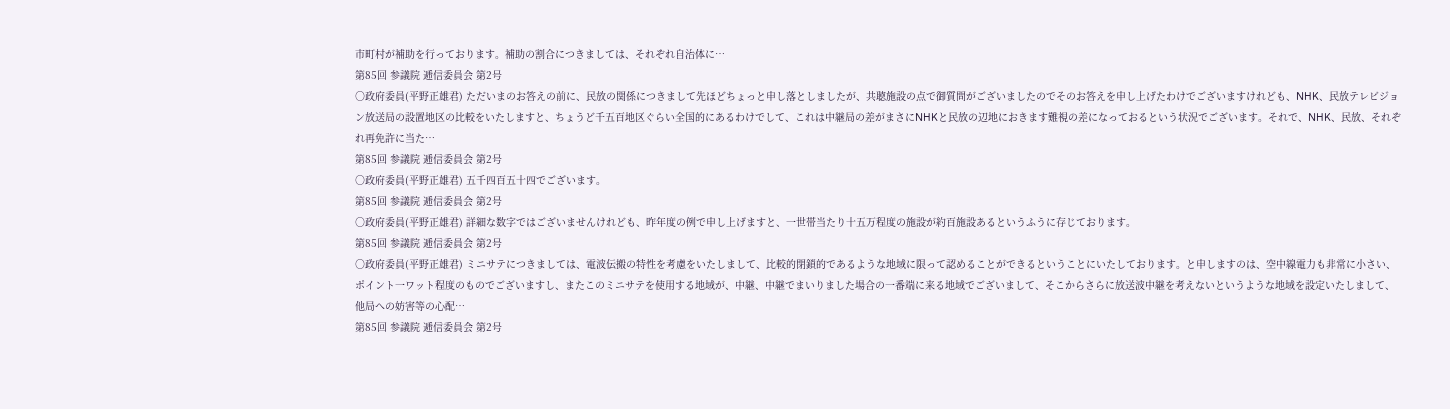市町村が補助を行っております。補助の割合につきましては、それぞれ自治体に…
第85回 参議院 逓信委員会 第2号
○政府委員(平野正雄君) ただいまのお答えの前に、民放の関係につきまして先ほどちょっと申し落としましたが、共聴施設の点で御質問がございましたのでそのお答えを申し上げたわけでございますけれども、NHK、民放テレビジョン放送局の設置地区の比較をいたしますと、ちょうど千五百地区ぐらい全国的にあるわけでして、これは中継局の差がまさにNHKと民放の辺地におきます難視の差になっておるという状況でございます。それで、NHK、民放、それぞれ再免許に当た…
第85回 参議院 逓信委員会 第2号
○政府委員(平野正雄君) 五千四百五十四でございます。
第85回 参議院 逓信委員会 第2号
○政府委員(平野正雄君) 詳細な数字ではございませんけれども、昨年度の例で申し上げますと、一世帯当たり十五万程度の施設が約百施設あるというふうに存じております。
第85回 参議院 逓信委員会 第2号
○政府委員(平野正雄君) ミニサテにつきましては、電波伝搬の特性を考慮をいたしまして、比較的閉鎖的であるような地域に限って認めることができるということにいたしております。と申しますのは、空中線電力も非常に小さい、ポイント一ワット程度のものでございますし、またこのミニサテを使用する地域が、中継、中継でまいりました場合の一番端に来る地域でございまして、そこからさらに放送波中継を考えないというような地域を設定いたしまして、他局への妨害等の心配…
第85回 参議院 逓信委員会 第2号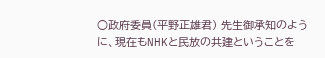○政府委員(平野正雄君) 先生御承知のように、現在もNHKと民放の共建ということを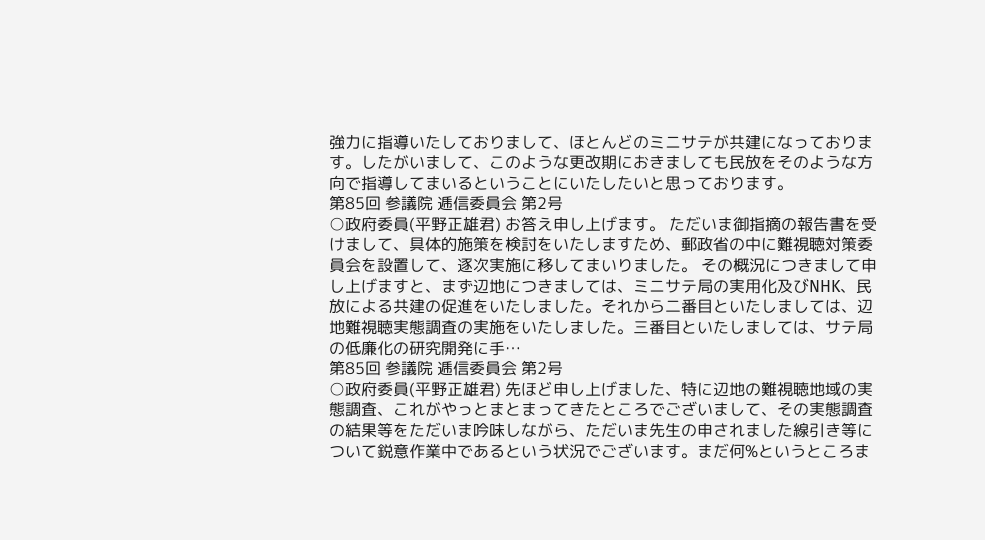強力に指導いたしておりまして、ほとんどのミニサテが共建になっております。したがいまして、このような更改期におきましても民放をそのような方向で指導してまいるということにいたしたいと思っております。
第85回 参議院 逓信委員会 第2号
○政府委員(平野正雄君) お答え申し上げます。 ただいま御指摘の報告書を受けまして、具体的施策を検討をいたしますため、郵政省の中に難視聴対策委員会を設置して、逐次実施に移してまいりました。 その概況につきまして申し上げますと、まず辺地につきましては、ミニサテ局の実用化及びNHK、民放による共建の促進をいたしました。それから二番目といたしましては、辺地難視聴実態調査の実施をいたしました。三番目といたしましては、サテ局の低廉化の研究開発に手…
第85回 参議院 逓信委員会 第2号
○政府委員(平野正雄君) 先ほど申し上げました、特に辺地の難視聴地域の実態調査、これがやっとまとまってきたところでございまして、その実態調査の結果等をただいま吟味しながら、ただいま先生の申されました線引き等について鋭意作業中であるという状況でございます。まだ何%というところま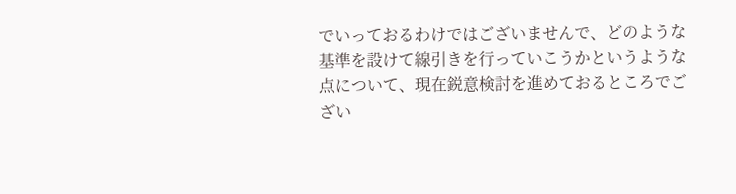でいっておるわけではございませんで、どのような基準を設けて線引きを行っていこうかというような点について、現在鋭意検討を進めておるところでござい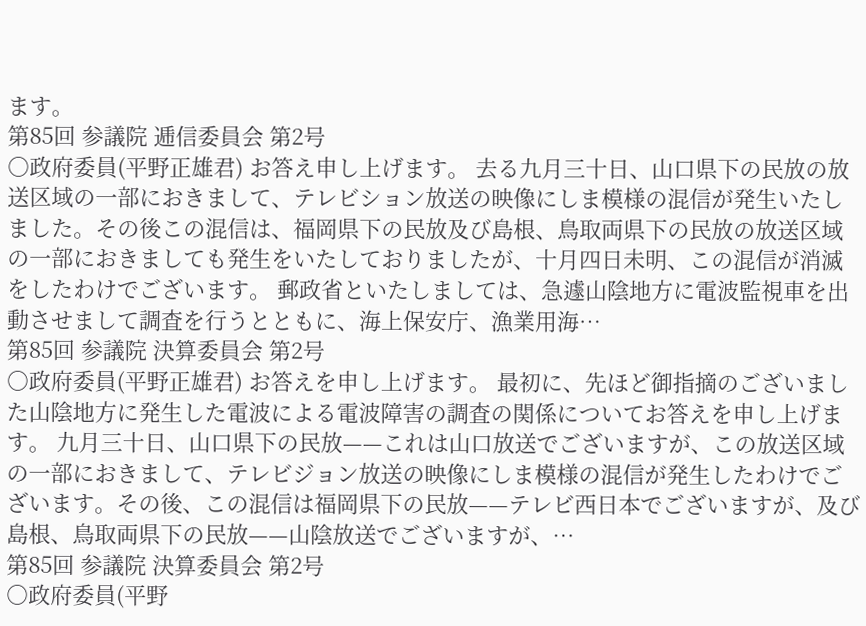ます。
第85回 参議院 逓信委員会 第2号
○政府委員(平野正雄君) お答え申し上げます。 去る九月三十日、山口県下の民放の放送区域の一部におきまして、テレビション放送の映像にしま模様の混信が発生いたしました。その後この混信は、福岡県下の民放及び島根、鳥取両県下の民放の放送区域の一部におきましても発生をいたしておりましたが、十月四日未明、この混信が消滅をしたわけでございます。 郵政省といたしましては、急遽山陰地方に電波監視車を出動させまして調査を行うとともに、海上保安庁、漁業用海…
第85回 参議院 決算委員会 第2号
○政府委員(平野正雄君) お答えを申し上げます。 最初に、先ほど御指摘のございました山陰地方に発生した電波による電波障害の調査の関係についてお答えを申し上げます。 九月三十日、山口県下の民放——これは山口放送でございますが、この放送区域の一部におきまして、テレビジョン放送の映像にしま模様の混信が発生したわけでございます。その後、この混信は福岡県下の民放——テレビ西日本でございますが、及び島根、鳥取両県下の民放——山陰放送でございますが、…
第85回 参議院 決算委員会 第2号
○政府委員(平野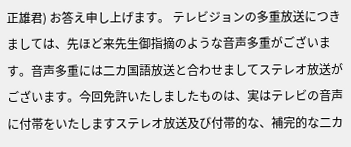正雄君) お答え申し上げます。 テレビジョンの多重放送につきましては、先ほど来先生御指摘のような音声多重がございます。音声多重には二カ国語放送と合わせましてステレオ放送がございます。今回免許いたしましたものは、実はテレビの音声に付帯をいたしますステレオ放送及び付帯的な、補完的な二カ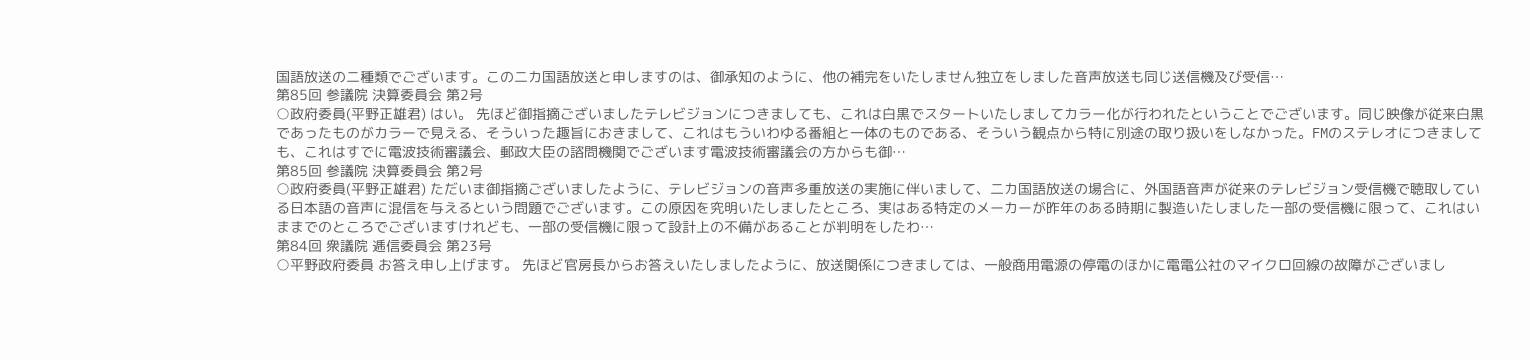国語放送の二種類でございます。この二カ国語放送と申しますのは、御承知のように、他の補完をいたしません独立をしました音声放送も同じ送信機及び受信…
第85回 参議院 決算委員会 第2号
○政府委員(平野正雄君) はい。 先ほど御指摘ございましたテレビジョンにつきましても、これは白黒でスタートいたしましてカラー化が行われたということでございます。同じ映像が従来白黒であったものがカラーで見える、そういった趣旨におきまして、これはもういわゆる番組と一体のものである、そういう観点から特に別途の取り扱いをしなかった。FMのステレオにつきましても、これはすでに電波技術審議会、郵政大臣の諮問機関でございます電波技術審議会の方からも御…
第85回 参議院 決算委員会 第2号
○政府委員(平野正雄君) ただいま御指摘ございましたように、テレビジョンの音声多重放送の実施に伴いまして、二カ国語放送の場合に、外国語音声が従来のテレビジョン受信機で聴取している日本語の音声に混信を与えるという問題でございます。この原因を究明いたしましたところ、実はある特定のメーカーが昨年のある時期に製造いたしました一部の受信機に限って、これはいままでのところでございますけれども、一部の受信機に限って設計上の不備があることが判明をしたわ…
第84回 衆議院 逓信委員会 第23号
○平野政府委員 お答え申し上げます。 先ほど官房長からお答えいたしましたように、放送関係につきましては、一般商用電源の停電のほかに電電公社のマイクロ回線の故障がございまし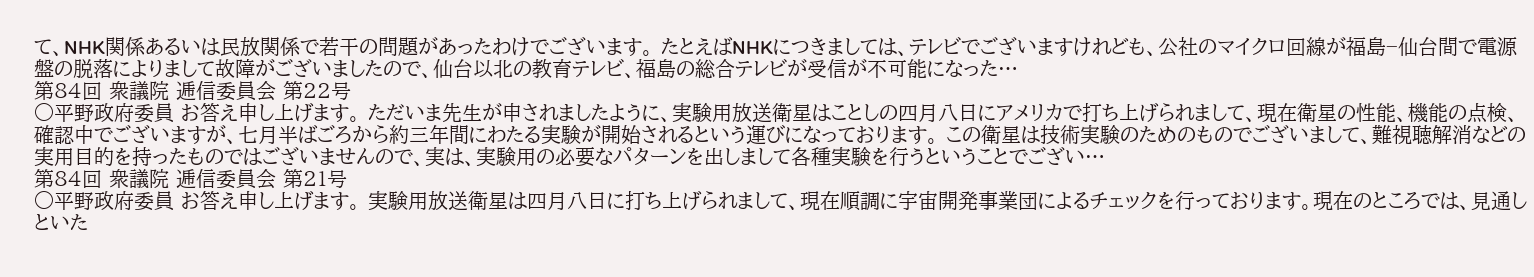て、NHK関係あるいは民放関係で若干の問題があったわけでございます。 たとえばNHKにつきましては、テレビでございますけれども、公社のマイクロ回線が福島−仙台間で電源盤の脱落によりまして故障がございましたので、仙台以北の教育テレビ、福島の総合テレビが受信が不可能になった…
第84回 衆議院 逓信委員会 第22号
○平野政府委員 お答え申し上げます。 ただいま先生が申されましたように、実験用放送衛星はことしの四月八日にアメリカで打ち上げられまして、現在衛星の性能、機能の点検、確認中でございますが、七月半ばごろから約三年間にわたる実験が開始されるという運びになっております。 この衛星は技術実験のためのものでございまして、難視聴解消などの実用目的を持ったものではございませんので、実は、実験用の必要なパターンを出しまして各種実験を行うということでござい…
第84回 衆議院 逓信委員会 第21号
○平野政府委員 お答え申し上げます。 実験用放送衛星は四月八日に打ち上げられまして、現在順調に宇宙開発事業団によるチェックを行っております。現在のところでは、見通しといた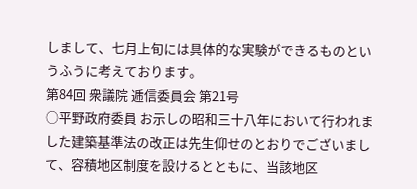しまして、七月上旬には具体的な実験ができるものというふうに考えております。
第84回 衆議院 逓信委員会 第21号
○平野政府委員 お示しの昭和三十八年において行われました建築基準法の改正は先生仰せのとおりでございまして、容積地区制度を設けるとともに、当該地区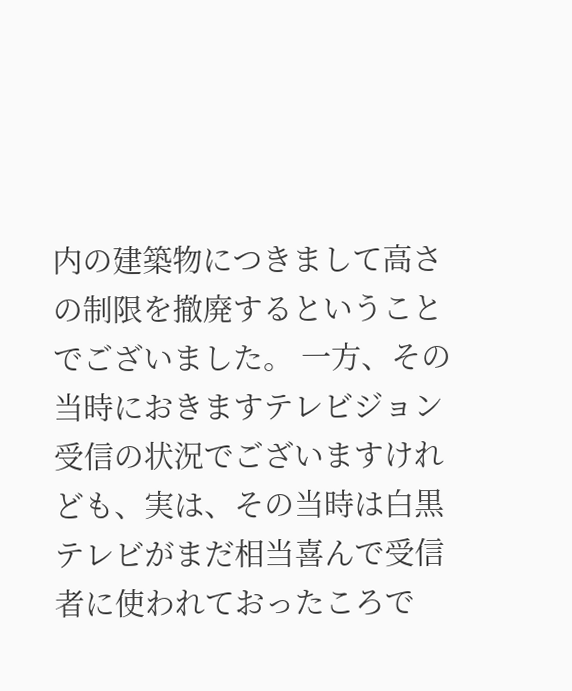内の建築物につきまして高さの制限を撤廃するということでございました。 一方、その当時におきますテレビジョン受信の状況でございますけれども、実は、その当時は白黒テレビがまだ相当喜んで受信者に使われておったころで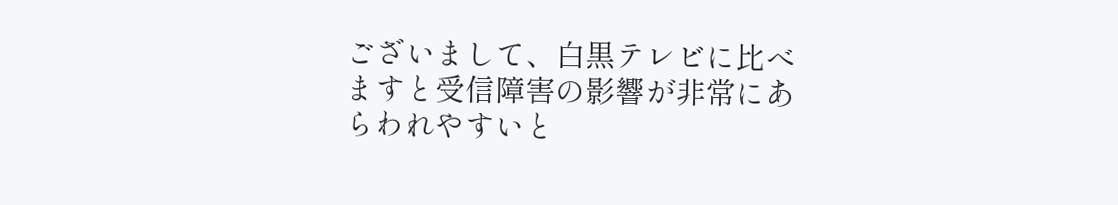ございまして、白黒テレビに比べますと受信障害の影響が非常にあらわれやすいと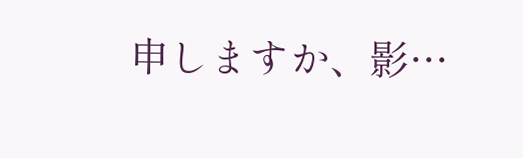申しますか、影…